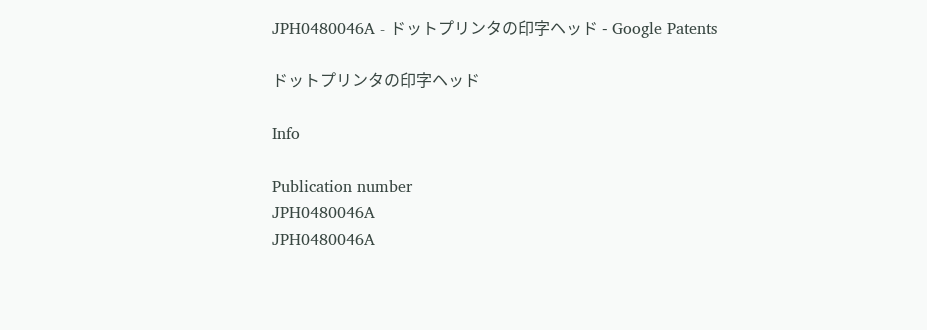JPH0480046A - ドットプリンタの印字ヘッド - Google Patents

ドットプリンタの印字ヘッド

Info

Publication number
JPH0480046A
JPH0480046A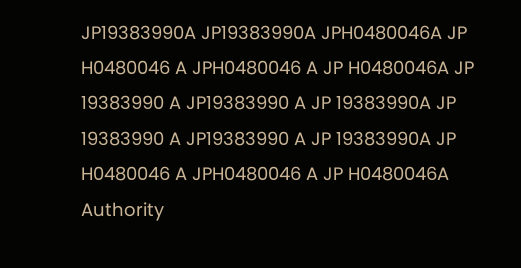JP19383990A JP19383990A JPH0480046A JP H0480046 A JPH0480046 A JP H0480046A JP 19383990 A JP19383990 A JP 19383990A JP 19383990 A JP19383990 A JP 19383990A JP H0480046 A JPH0480046 A JP H0480046A
Authority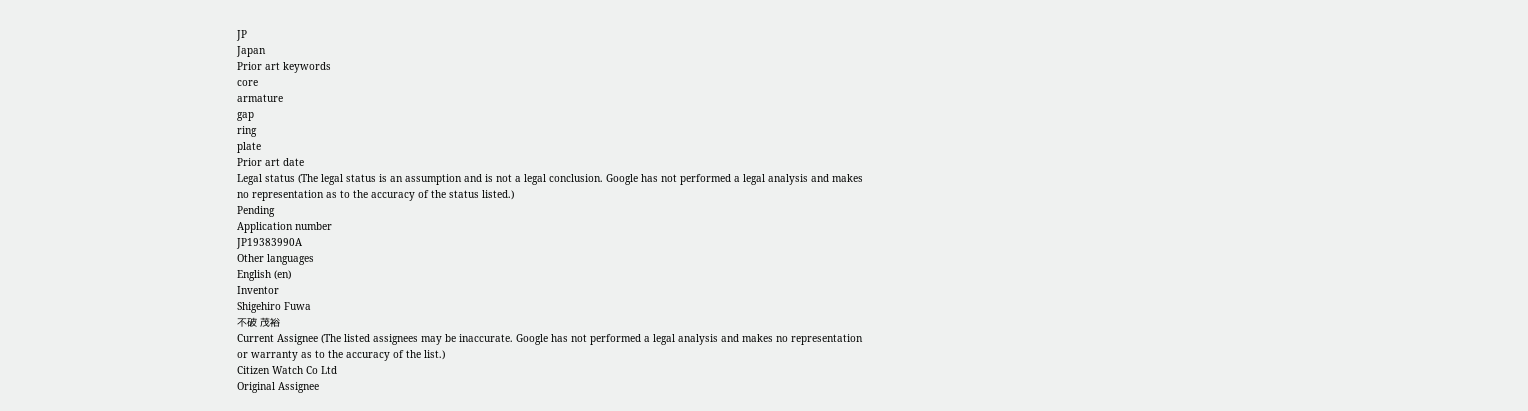JP
Japan
Prior art keywords
core
armature
gap
ring
plate
Prior art date
Legal status (The legal status is an assumption and is not a legal conclusion. Google has not performed a legal analysis and makes no representation as to the accuracy of the status listed.)
Pending
Application number
JP19383990A
Other languages
English (en)
Inventor
Shigehiro Fuwa
不破 茂裕
Current Assignee (The listed assignees may be inaccurate. Google has not performed a legal analysis and makes no representation or warranty as to the accuracy of the list.)
Citizen Watch Co Ltd
Original Assignee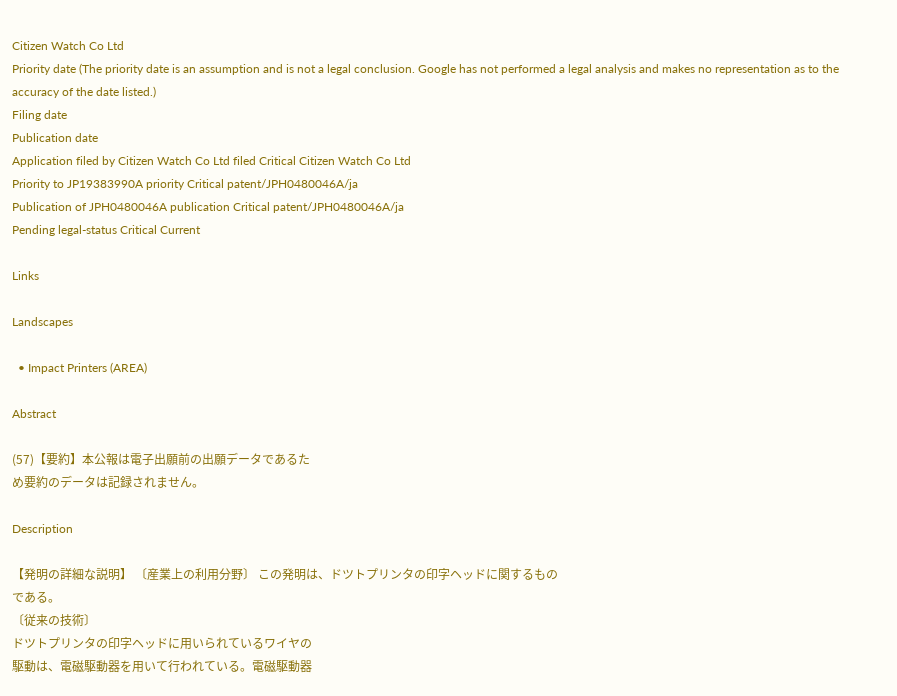Citizen Watch Co Ltd
Priority date (The priority date is an assumption and is not a legal conclusion. Google has not performed a legal analysis and makes no representation as to the accuracy of the date listed.)
Filing date
Publication date
Application filed by Citizen Watch Co Ltd filed Critical Citizen Watch Co Ltd
Priority to JP19383990A priority Critical patent/JPH0480046A/ja
Publication of JPH0480046A publication Critical patent/JPH0480046A/ja
Pending legal-status Critical Current

Links

Landscapes

  • Impact Printers (AREA)

Abstract

(57)【要約】本公報は電子出願前の出願データであるた
め要約のデータは記録されません。

Description

【発明の詳細な説明】 〔産業上の利用分野〕 この発明は、ドツトプリンタの印字ヘッドに関するもの
である。
〔従来の技術〕
ドツトプリンタの印字ヘッドに用いられているワイヤの
駆動は、電磁駆動器を用いて行われている。電磁駆動器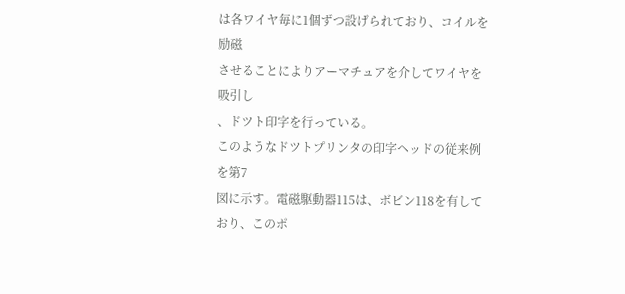は各ワイヤ毎に1個ずつ設げられており、コイルを励磁
させることによりアーマチュアを介してワイヤを吸引し
、ドツト印字を行っている。
このようなドツトプリンタの印字ヘッドの従来例を第7
図に示す。電磁駆動器115は、ボビン118を有して
おり、このポ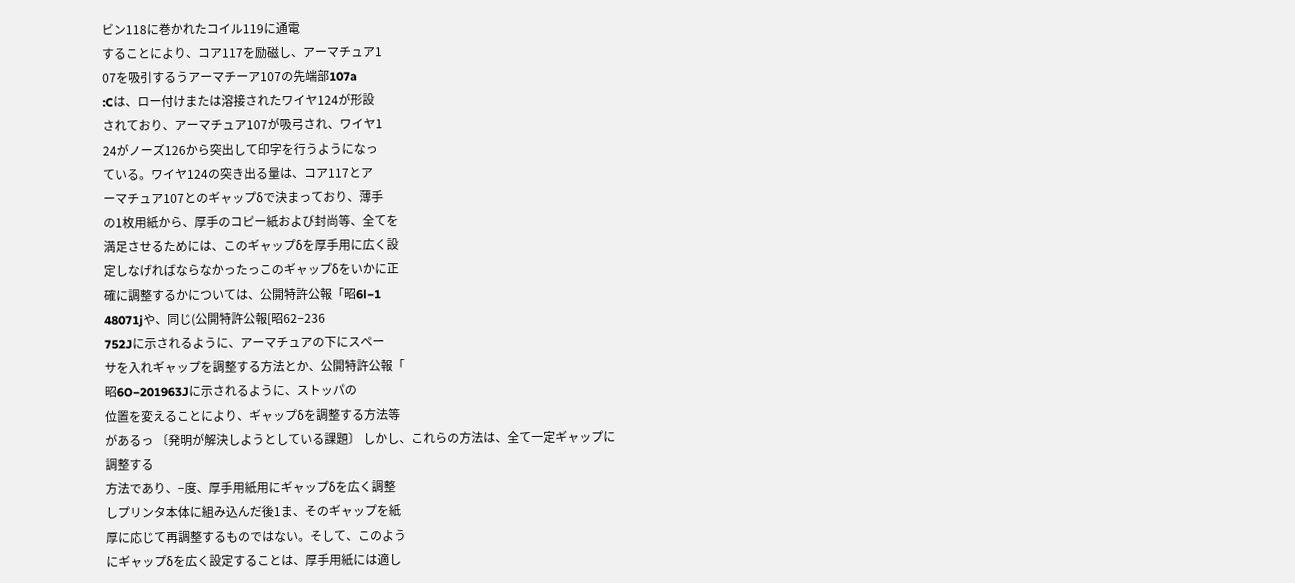ビン118に巻かれたコイル119に通電
することにより、コア117を励磁し、アーマチュア1
07を吸引するうアーマチーア107の先端部107a
:Cは、ロー付けまたは溶接されたワイヤ124が形設
されており、アーマチュア107が吸弓され、ワイヤ1
24がノーズ126から突出して印字を行うようになっ
ている。ワイヤ124の突き出る量は、コア117とア
ーマチュア107とのギャップδで決まっており、薄手
の1枚用紙から、厚手のコピー紙および封尚等、全てを
満足させるためには、このギャップδを厚手用に広く設
定しなげればならなかったっこのギャップδをいかに正
確に調整するかについては、公開特許公報「昭6l−1
48071jや、同じ(公開特許公報[昭62−236
752Jに示されるように、アーマチュアの下にスペー
サを入れギャップを調整する方法とか、公開特許公報「
昭6O−201963Jに示されるように、ストッパの
位置を変えることにより、ギャップδを調整する方法等
があるっ 〔発明が解決しようとしている課題〕 しかし、これらの方法は、全て一定ギャップに調整する
方法であり、−度、厚手用紙用にギャップδを広く調整
しプリンタ本体に組み込んだ後1ま、そのギャップを紙
厚に応じて再調整するものではない。そして、このよう
にギャップδを広く設定することは、厚手用紙には適し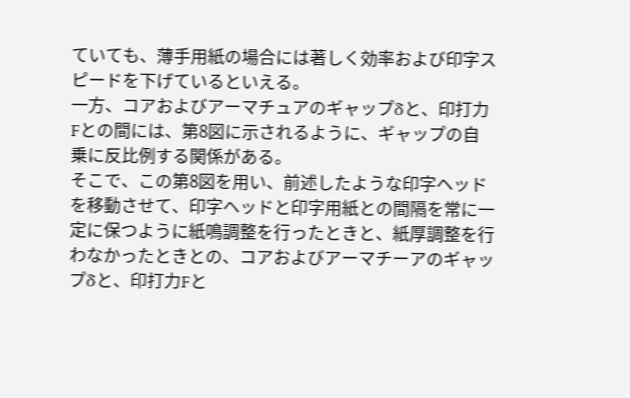ていても、薄手用紙の場合には著しく効率および印字ス
ピードを下げているといえる。
一方、コアおよびアーマチュアのギャップδと、印打力
Fとの間には、第8図に示されるように、ギャップの自
乗に反比例する関係がある。
そこで、この第8図を用い、前述したような印字ヘッド
を移動させて、印字ヘッドと印字用紙との間隔を常に一
定に保つように紙鳴調整を行ったときと、紙厚調整を行
わなかったときとの、コアおよびアーマチーアのギャッ
プδと、印打力Fと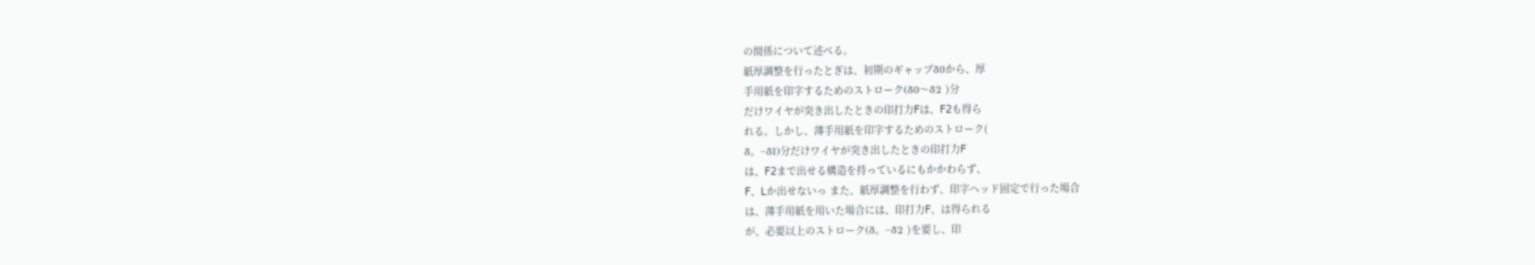の関係について述べる。
紙厚調整を行ったとぎは、初期のギャップδ0から、厚
手用紙を印字するためのストローク(δ0〜δ2 )分
だけワイヤが突き出したときの印打力Fは、F2も得ら
れる。しかし、薄手用紙を印字するためのストローク(
δ。−δI)分だけワイヤが突き出したときの印打力F
は、F2まで出せる構造を持っているにもかかわらず、
F、Lか出せないっ また、紙厚調整を行わず、印字ヘッド固定で行った場合
は、薄手用紙を用いた場合には、印打力F、は得られる
が、必要以上のストローク(δ。−δ2 )を要し、印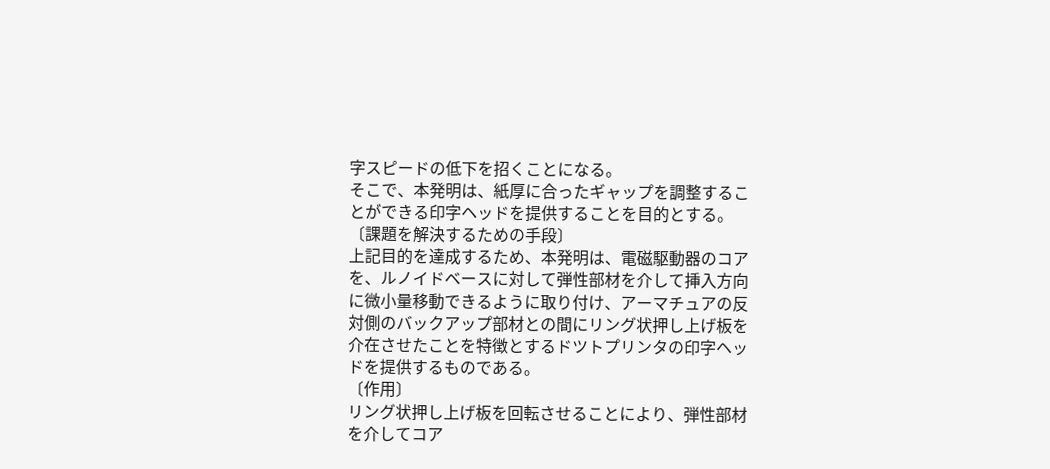字スピードの低下を招くことになる。
そこで、本発明は、紙厚に合ったギャップを調整するこ
とができる印字ヘッドを提供することを目的とする。
〔課題を解決するための手段〕
上記目的を達成するため、本発明は、電磁駆動器のコア
を、ルノイドベースに対して弾性部材を介して挿入方向
に微小量移動できるように取り付け、アーマチュアの反
対側のバックアップ部材との間にリング状押し上げ板を
介在させたことを特徴とするドツトプリンタの印字ヘッ
ドを提供するものである。
〔作用〕
リング状押し上げ板を回転させることにより、弾性部材
を介してコア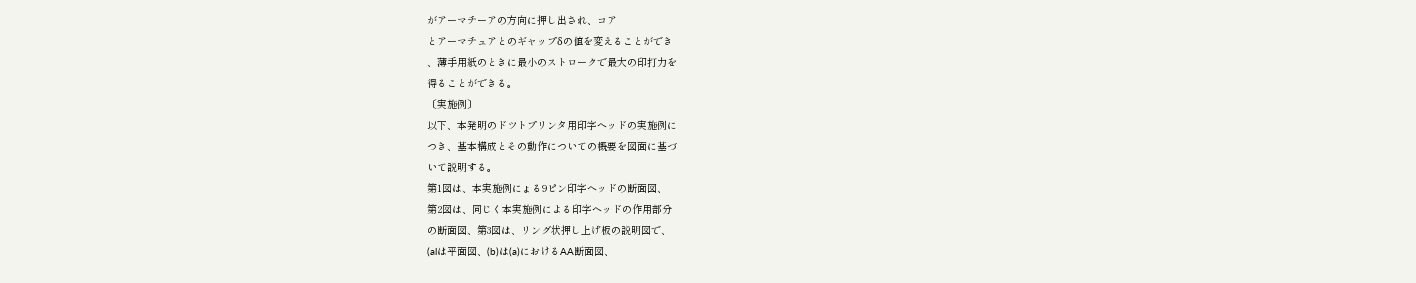がアーマチーアの方向に押し出され、コア
とアーマチュアとのギャップδの値を変えることができ
、薄手用紙のときに最小のストロークで最大の印打力を
得ることができる。
〔実施例〕
以下、本発明のドツトプリンタ用印字ヘッドの実施例に
つき、基本構成とその動作についての概要を図面に基づ
いて説明する。
第1図は、本実施例にょる9ピン印字ヘッドの断面図、
第2図は、同じく本実施例による印字ヘッドの作用部分
の断面図、第3図は、リング状押し上げ板の説明図で、
(alは平面図、(b)は(a)におけるAA断面図、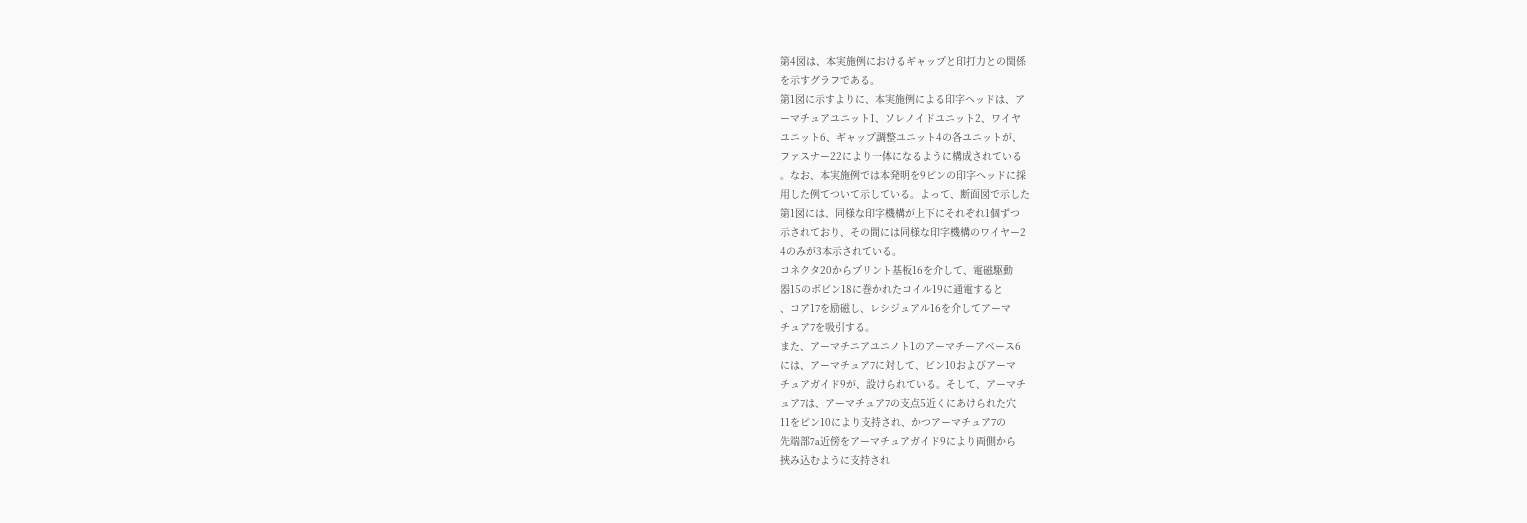第4図は、本実施例におけるギャップと印打力との関係
を示すグラフである。
第1図に示すよりに、本実施例による印字ヘッドは、ア
ーマチュアユニット1、ソレノイドユニット2、ワイヤ
ユニット6、ギャップ調整ユニット4の各ユニットが、
ファスナー22により一体になるように構成されている
。なお、本実施例では本発明を9ピンの印字ヘッドに採
用した例てついて示している。よって、断面図で示した
第1図には、同様な印字機構が上下にそれぞれ1個ずつ
示されており、その間には同様な印字機構のワイヤー2
4のみが3本示されている。
コネクタ20からプリント基板16を介して、電磁駆動
器15のボビン18に巻かれたコイル19に通電すると
、コア17を励磁し、レシジュアル16を介してアーマ
チュア7を吸引する。
また、アーマチニアユニノト1のアーマチーアベース6
には、アーマチュア7に対して、ビン10およびアーマ
チュアガイド9が、設けられている。そして、アーマチ
ュア7は、アーマチュア7の支点5近くにあけられた穴
11をピン10により支持され、かつアーマチュア7の
先端部7a近傍をアーマチュアガイド9により両側から
挾み込むように支持され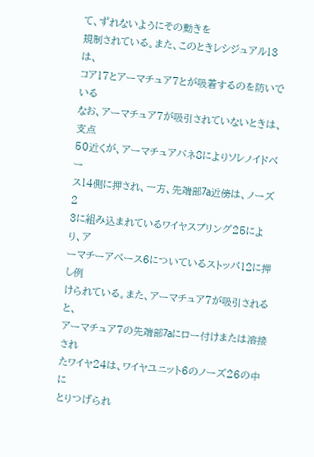て、ずれないようにその動きを
規制されている。また、このときレシジュアル13は、
コア17とアーマチュア7とが吸着するのを防いでいる
なお、アーマチュア7が吸引されていないときは、支点
50近くが、アーマチュアバネ8によりソレノイドベー
ス14側に押され、一方、先端部7a近傍は、ノーズ2
3に組み込まれているワイヤスプリング25により、ア
ーマチーアベース6についているストッパ12に押し例
けられている。また、アーマチュア7が吸引されると、
アーマチュア7の先端部7aにロー付けまたは溶接され
たワイヤ24は、ワイヤユニット6のノーズ26の中に
とりつげられ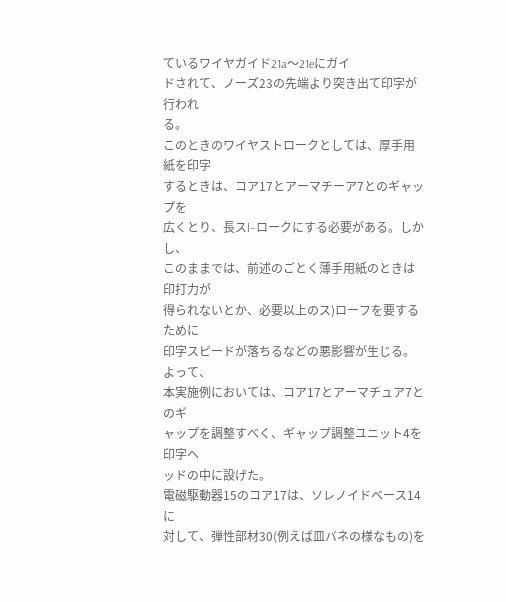ているワイヤガイド21a〜21eにガイ
ドされて、ノーズ23の先端より突き出て印字が行われ
る。
このときのワイヤストロークとしては、厚手用紙を印字
するときは、コア17とアーマチーア7とのギャップを
広くとり、長スl−ロークにする必要がある。しかし、
このままでは、前述のごとく薄手用紙のときは印打力が
得られないとか、必要以上のス)ローフを要するために
印字スピードが落ちるなどの悪影響が生じる。よって、
本実施例においては、コア17とアーマチュア7とのギ
ャップを調整すべく、ギャップ調整ユニット4を印字ヘ
ッドの中に設げた。
電磁駆動器15のコア17は、ソレノイドベース14に
対して、弾性部材30(例えば皿バネの様なもの)を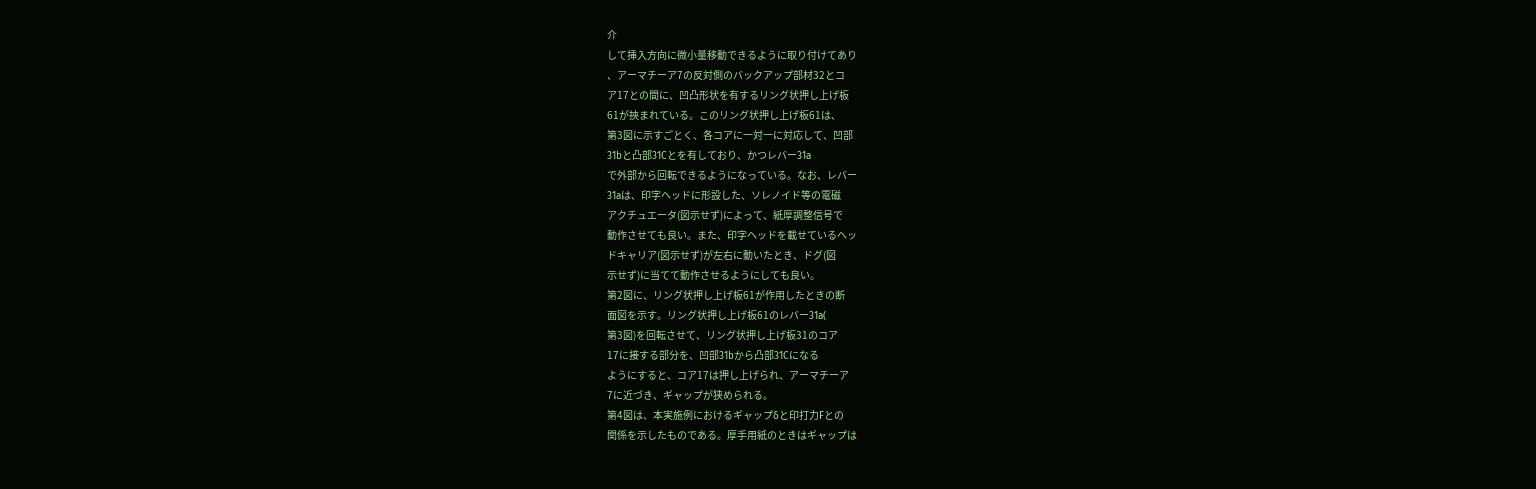介
して挿入方向に微小量移動できるように取り付けてあり
、アーマチーア7の反対側のバックアップ部材32とコ
ア17との間に、凹凸形状を有するリング状押し上げ板
61が挾まれている。このリング状押し上げ板61は、
第3図に示すごとく、各コアに一対一に対応して、凹部
31bと凸部31Cとを有しており、かつレバー31a
で外部から回転できるようになっている。なお、レバー
31aは、印字ヘッドに形設した、ソレノイド等の電磁
アクチュエータ(図示せず)によって、紙厚調整信号で
動作させても良い。また、印字ヘッドを載せているヘッ
ドキャリア(図示せず)が左右に動いたとき、ドグ(図
示せず)に当てて動作させるようにしても良い。
第2図に、リング状押し上げ板61が作用したときの断
面図を示す。リング状押し上げ板61のレバー31a(
第3図)を回転させて、リング状押し上げ板31のコア
17に接する部分を、凹部31bから凸部31Cになる
ようにすると、コア17は押し上げられ、アーマチーア
7に近づき、ギャップが狭められる。
第4図は、本実施例におけるギャップδと印打力Fとの
関係を示したものである。厚手用紙のときはギャップは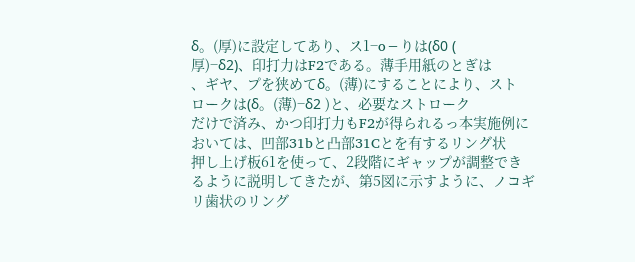δ。(厚)に設定してあり、ス1−o−りは(δ0 (
厚)−δ2)、印打力はF2である。薄手用紙のとぎは
、ギヤ、プを狭めてδ。(薄)にすることにより、スト
ロークは(δ。(薄)−δ2 )と、必要なストローク
だけで済み、かつ印打力もF2が得られるっ本実施例に
おいては、凹部31bと凸部31Cとを有するリング状
押し上げ板61を使って、2段階にギャップが調整でき
るように説明してきたが、第5図に示すように、ノコギ
リ歯状のリング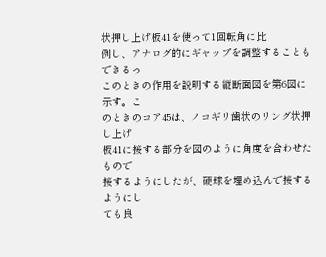状押し上げ板41を使って1回転角に比
例し、アナログ的にギャップを調整することもできるっ
このときの作用を説明する縦断面図を第6図に示す。こ
のときのコア45は、ノコギリ歯状のリング状押し上げ
板41に接する部分を図のように角度を合わせたもので
接するようにしたが、硬球を埋め込んで接するようにし
ても良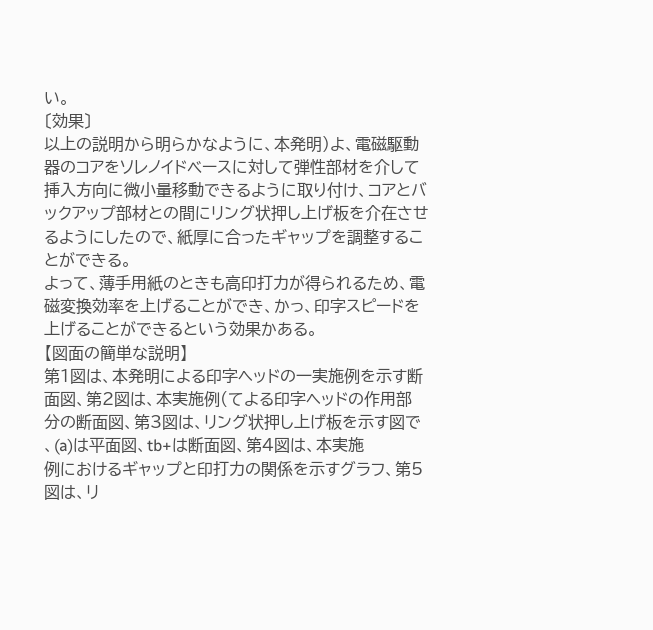い。
〔効果〕
以上の説明から明らかなように、本発明)よ、電磁駆動
器のコアをソレノイドベースに対して弾性部材を介して
挿入方向に微小量移動できるように取り付け、コアとバ
ックアップ部材との間にリング状押し上げ板を介在させ
るようにしたので、紙厚に合ったギャップを調整するこ
とができる。
よって、薄手用紙のときも高印打力が得られるため、電
磁変換効率を上げることができ、かっ、印字スピードを
上げることができるという効果かある。
【図面の簡単な説明】
第1図は、本発明による印字ヘッドの一実施例を示す断
面図、第2図は、本実施例(てよる印字ヘッドの作用部
分の断面図、第3図は、リング状押し上げ板を示す図で
、(a)は平面図、tb+は断面図、第4図は、本実施
例におけるギャップと印打力の関係を示すグラフ、第5
図は、リ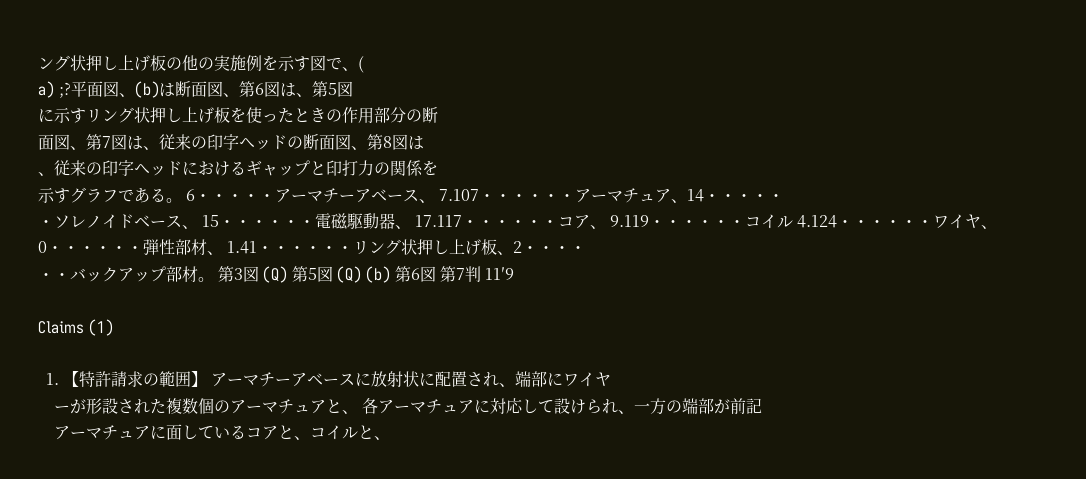ング状押し上げ板の他の実施例を示す図で、(
a) ;?平面図、(b)は断面図、第6図は、第5図
に示すリング状押し上げ板を使ったときの作用部分の断
面図、第7図は、従来の印字ヘッドの断面図、第8図は
、従来の印字ヘッドにおけるギャップと印打力の関係を
示すグラフである。 6・・・・・アーマチーアベース、 7.107・・・・・・アーマチュア、14・・・・・
・ソレノイドベース、 15・・・・・・電磁駆動器、 17.117・・・・・・コア、 9.119・・・・・・コイル 4.124・・・・・・ワイヤ、 0・・・・・・弾性部材、 1.41・・・・・・リング状押し上げ板、2・・・・
・・バックアップ部材。 第3図 (Q) 第5図 (Q) (b) 第6図 第7判 11′9

Claims (1)

  1. 【特許請求の範囲】 アーマチーアベースに放射状に配置され、端部にワイヤ
    ーが形設された複数個のアーマチュアと、 各アーマチュアに対応して設けられ、一方の端部が前記
    アーマチュアに面しているコアと、コイルと、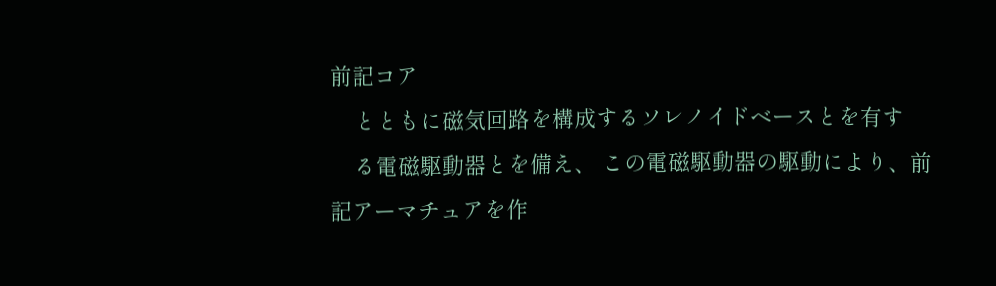前記コア
    とともに磁気回路を構成するソレノイドベースとを有す
    る電磁駆動器とを備え、 この電磁駆動器の駆動により、前記アーマチュアを作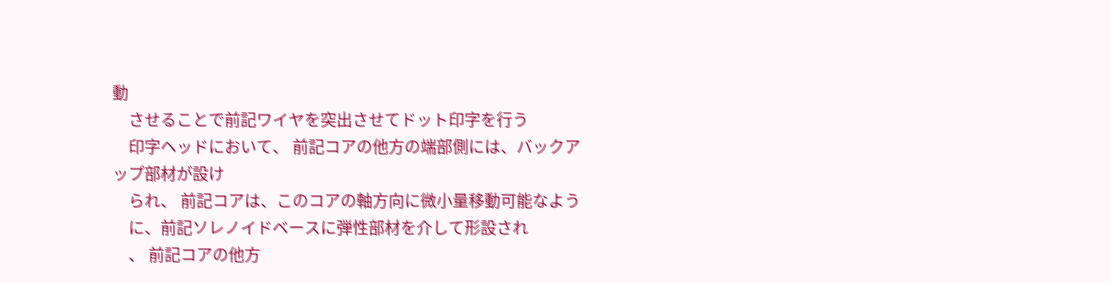動
    させることで前記ワイヤを突出させてドット印字を行う
    印字ヘッドにおいて、 前記コアの他方の端部側には、バックアップ部材が設け
    られ、 前記コアは、このコアの軸方向に微小量移動可能なよう
    に、前記ソレノイドベースに弾性部材を介して形設され
    、 前記コアの他方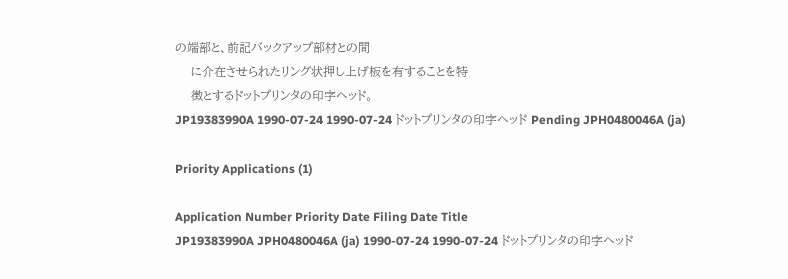の端部と、前記バックアップ部材との間
    に介在させられたリング状押し上げ板を有することを特
    徴とするドットプリンタの印字ヘッド。
JP19383990A 1990-07-24 1990-07-24 ドットプリンタの印字ヘッド Pending JPH0480046A (ja)

Priority Applications (1)

Application Number Priority Date Filing Date Title
JP19383990A JPH0480046A (ja) 1990-07-24 1990-07-24 ドットプリンタの印字ヘッド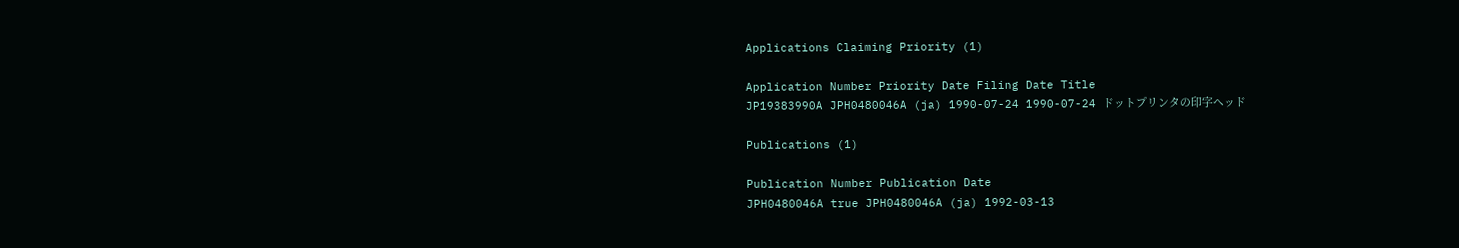Applications Claiming Priority (1)

Application Number Priority Date Filing Date Title
JP19383990A JPH0480046A (ja) 1990-07-24 1990-07-24 ドットプリンタの印字ヘッド

Publications (1)

Publication Number Publication Date
JPH0480046A true JPH0480046A (ja) 1992-03-13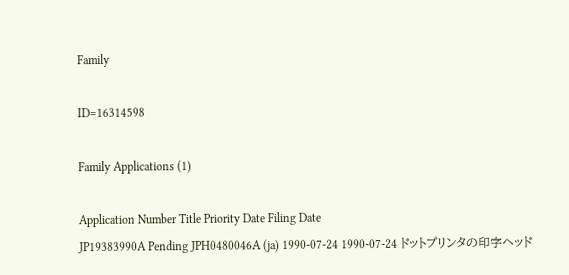Family

ID=16314598

Family Applications (1)

Application Number Title Priority Date Filing Date
JP19383990A Pending JPH0480046A (ja) 1990-07-24 1990-07-24 ドットプリンタの印字ヘッド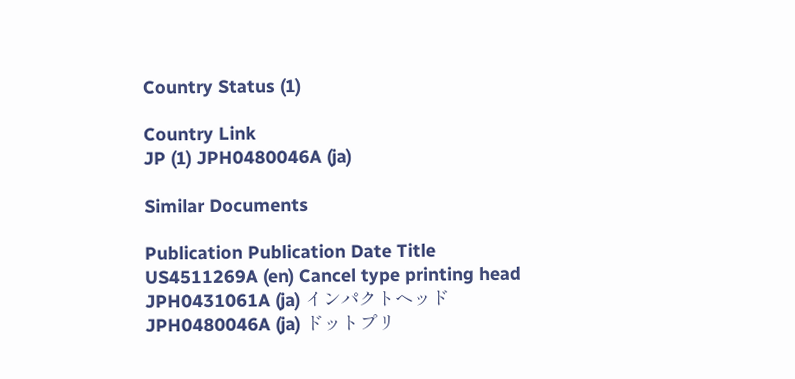Country Status (1)

Country Link
JP (1) JPH0480046A (ja)

Similar Documents

Publication Publication Date Title
US4511269A (en) Cancel type printing head
JPH0431061A (ja) インパクトヘッド
JPH0480046A (ja) ドットプリ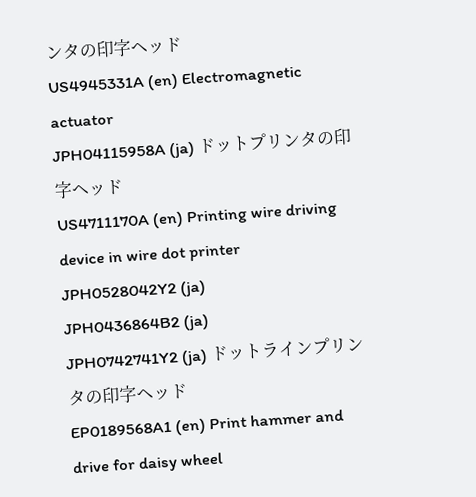ンタの印字ヘッド
US4945331A (en) Electromagnetic actuator
JPH04115958A (ja) ドットプリンタの印字ヘッド
US4711170A (en) Printing wire driving device in wire dot printer
JPH0528042Y2 (ja)
JPH0436864B2 (ja)
JPH0742741Y2 (ja) ドットラインプリンタの印字ヘッド
EP0189568A1 (en) Print hammer and drive for daisy wheel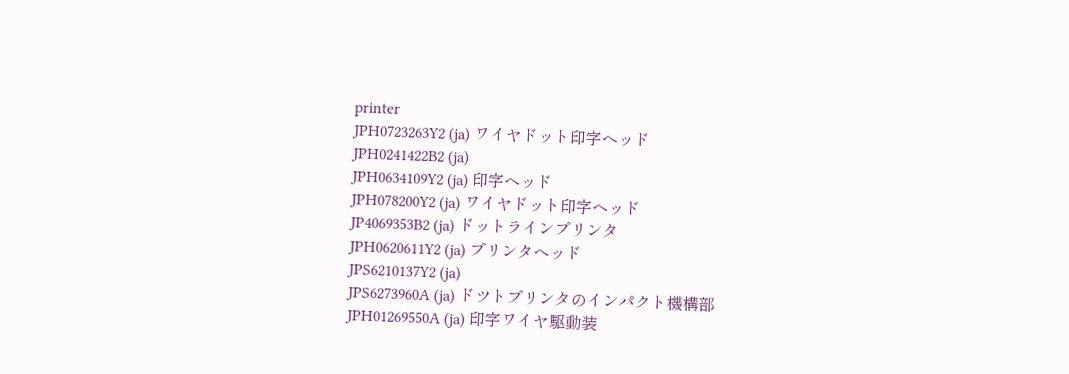printer
JPH0723263Y2 (ja) ワイヤドット印字ヘッド
JPH0241422B2 (ja)
JPH0634109Y2 (ja) 印字ヘッド
JPH078200Y2 (ja) ワイヤドット印字ヘッド
JP4069353B2 (ja) ドットラインプリンタ
JPH0620611Y2 (ja) プリンタヘッド
JPS6210137Y2 (ja)
JPS6273960A (ja) ドツトプリンタのインパクト機構部
JPH01269550A (ja) 印字ワイヤ駆動装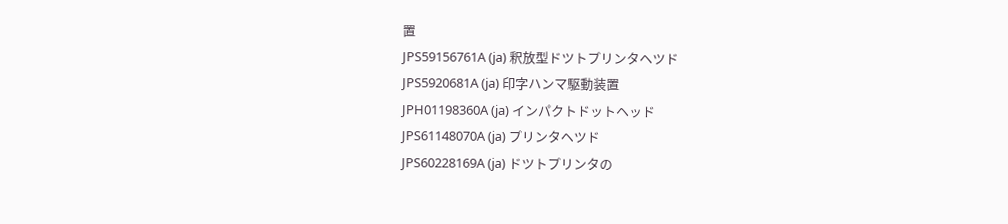置
JPS59156761A (ja) 釈放型ドツトプリンタヘツド
JPS5920681A (ja) 印字ハンマ駆動装置
JPH01198360A (ja) インパクトドットヘッド
JPS61148070A (ja) プリンタヘツド
JPS60228169A (ja) ドツトプリンタの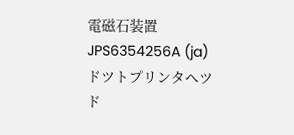電磁石装置
JPS6354256A (ja) ドツトプリンタヘツド